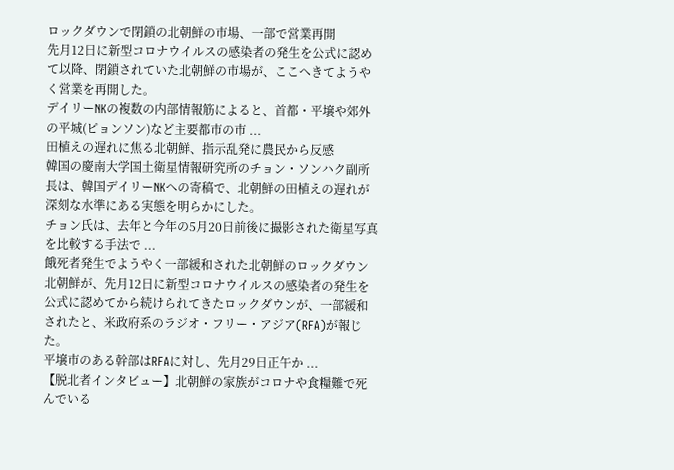ロックダウンで閉鎖の北朝鮮の市場、一部で営業再開
先月12日に新型コロナウイルスの感染者の発生を公式に認めて以降、閉鎖されていた北朝鮮の市場が、ここへきてようやく営業を再開した。
デイリーNKの複数の内部情報筋によると、首都・平壌や郊外の平城(ピョンソン)など主要都市の市 ...
田植えの遅れに焦る北朝鮮、指示乱発に農民から反感
韓国の慶南大学国土衛星情報研究所のチョン・ソンハク副所長は、韓国デイリーNKへの寄稿で、北朝鮮の田植えの遅れが深刻な水準にある実態を明らかにした。
チョン氏は、去年と今年の5月20日前後に撮影された衛星写真を比較する手法で ...
餓死者発生でようやく一部緩和された北朝鮮のロックダウン
北朝鮮が、先月12日に新型コロナウイルスの感染者の発生を公式に認めてから続けられてきたロックダウンが、一部緩和されたと、米政府系のラジオ・フリー・アジア(RFA)が報じた。
平壌市のある幹部はRFAに対し、先月29日正午か ...
【脱北者インタビュー】北朝鮮の家族がコロナや食糧難で死んでいる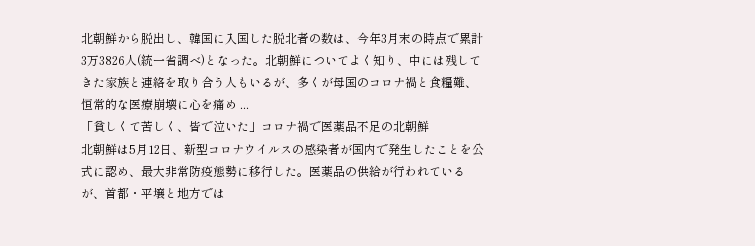北朝鮮から脱出し、韓国に入国した脱北者の数は、今年3月末の時点で累計3万3826人(統一省調べ)となった。北朝鮮についてよく知り、中には残してきた家族と連絡を取り合う人もいるが、多くが母国のコロナ禍と食糧難、恒常的な医療崩壊に心を痛め ...
「貧しくて苦しく、皆で泣いた」コロナ禍で医薬品不足の北朝鮮
北朝鮮は5月12日、新型コロナウイルスの感染者が国内で発生したことを公式に認め、最大非常防疫態勢に移行した。医薬品の供給が行われているが、首都・平壌と地方では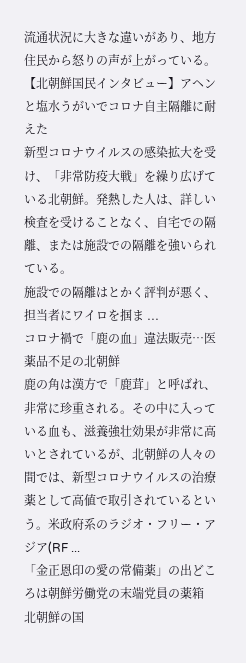流通状況に大きな違いがあり、地方住民から怒りの声が上がっている。
【北朝鮮国民インタビュー】アヘンと塩水うがいでコロナ自主隔離に耐えた
新型コロナウイルスの感染拡大を受け、「非常防疫大戦」を繰り広げている北朝鮮。発熱した人は、詳しい検査を受けることなく、自宅での隔離、または施設での隔離を強いられている。
施設での隔離はとかく評判が悪く、担当者にワイロを掴ま ...
コロナ禍で「鹿の血」違法販売…医薬品不足の北朝鮮
鹿の角は漢方で「鹿茸」と呼ばれ、非常に珍重される。その中に入っている血も、滋養強壮効果が非常に高いとされているが、北朝鮮の人々の間では、新型コロナウイルスの治療薬として高値で取引されているという。米政府系のラジオ・フリー・アジア(RF ...
「金正恩印の愛の常備薬」の出どころは朝鮮労働党の末端党員の薬箱
北朝鮮の国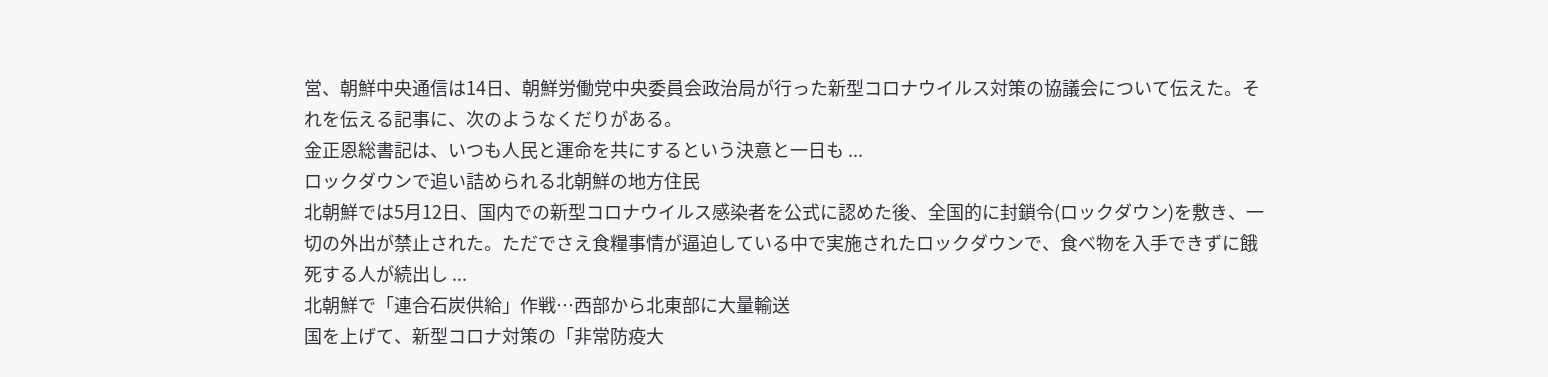営、朝鮮中央通信は14日、朝鮮労働党中央委員会政治局が行った新型コロナウイルス対策の協議会について伝えた。それを伝える記事に、次のようなくだりがある。
金正恩総書記は、いつも人民と運命を共にするという決意と一日も ...
ロックダウンで追い詰められる北朝鮮の地方住民
北朝鮮では5月12日、国内での新型コロナウイルス感染者を公式に認めた後、全国的に封鎖令(ロックダウン)を敷き、一切の外出が禁止された。ただでさえ食糧事情が逼迫している中で実施されたロックダウンで、食べ物を入手できずに餓死する人が続出し ...
北朝鮮で「連合石炭供給」作戦…西部から北東部に大量輸送
国を上げて、新型コロナ対策の「非常防疫大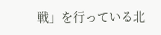戦」を行っている北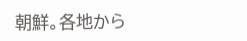朝鮮。各地から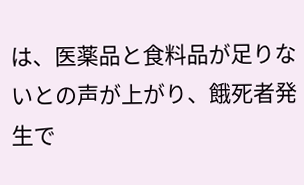は、医薬品と食料品が足りないとの声が上がり、餓死者発生で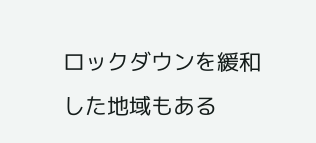ロックダウンを緩和した地域もある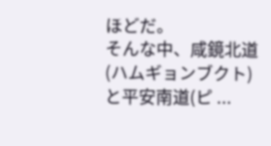ほどだ。
そんな中、咸鏡北道(ハムギョンブクト)と平安南道(ピ ...